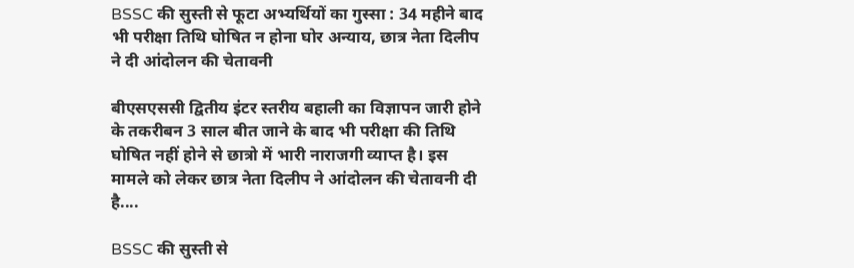BSSC की सुस्ती से फूटा अभ्यर्थियों का गुस्सा : 34 महीने बाद भी परीक्षा तिथि घोषित न होना घोर अन्याय, छात्र नेता दिलीप ने दी आंदोलन की चेतावनी

बीएसएससी द्वितीय इंटर स्तरीय बहाली का विज्ञापन जारी होने के तकरीबन 3 साल बीत जाने के बाद भी परीक्षा की तिथि घोषित नहीं होने से छात्रो में भारी नाराजगी व्याप्त है। इस मामले को लेकर छात्र नेता दिलीप ने आंदोलन की चेतावनी दी है....

BSSC की सुस्ती से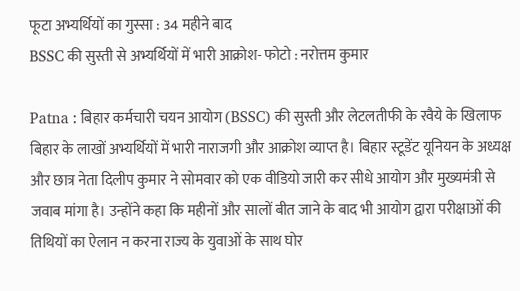फूटा अभ्यर्थियों का गुस्सा : 34 महीने बाद
BSSC की सुस्ती से अभ्यर्थियों में भारी आक्रोश- फोटो : नरोत्तम कुमार

Patna : बिहार कर्मचारी चयन आयोग (BSSC) की सुस्ती और लेटलतीफी के रवैये के खिलाफ बिहार के लाखों अभ्यर्थियों में भारी नाराजगी और आक्रोश व्याप्त है। बिहार स्टूडेंट यूनियन के अध्यक्ष और छात्र नेता दिलीप कुमार ने सोमवार को एक वीडियो जारी कर सीधे आयोग और मुख्यमंत्री से जवाब मांगा है। उन्होंने कहा कि महीनों और सालों बीत जाने के बाद भी आयोग द्वारा परीक्षाओं की तिथियों का ऐलान न करना राज्य के युवाओं के साथ घोर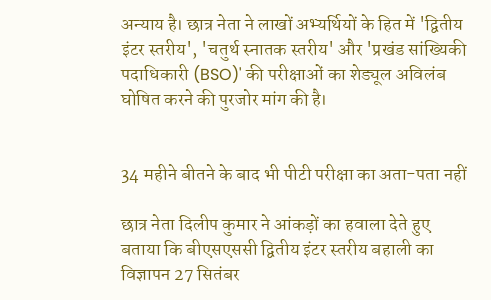अन्याय है। छात्र नेता ने लाखों अभ्यर्थियों के हित में 'द्वितीय इंटर स्तरीय', 'चतुर्थ स्नातक स्तरीय' और 'प्रखंड सांख्यिकी पदाधिकारी (BSO)' की परीक्षाओं का शेड्यूल अविलंब घोषित करने की पुरजोर मांग की है।


34 महीने बीतने के बाद भी पीटी परीक्षा का अता-पता नहीं

छात्र नेता दिलीप कुमार ने आंकड़ों का हवाला देते हुए बताया कि बीएसएससी द्वितीय इंटर स्तरीय बहाली का विज्ञापन 27 सितंबर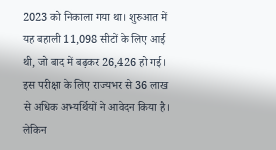2023 को निकाला गया था। शुरुआत में यह बहाली 11,098 सीटों के लिए आई थी, जो बाद में बढ़कर 26,426 हो गई। इस परीक्षा के लिए राज्यभर से 36 लाख से अधिक अभ्यर्थियों ने आवेदन किया है। लेकिन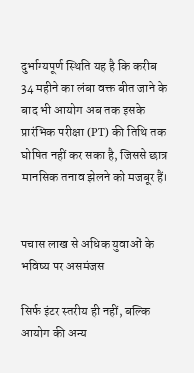दुर्भाग्यपूर्ण स्थिति यह है कि करीब 34 महीने का लंबा वक्त बीत जाने के बाद भी आयोग अब तक इसके प्रारंभिक परीक्षा (PT) की तिथि तक घोषित नहीं कर सका है, जिससे छात्र मानसिक तनाव झेलने को मजबूर हैं।


पचास लाख से अधिक युवाओं के भविष्य पर असमंजस

सिर्फ इंटर स्तरीय ही नहीं, बल्कि आयोग की अन्य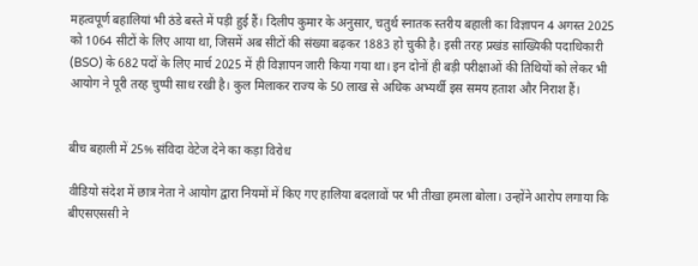महत्वपूर्ण बहालियां भी ठंडे बस्ते में पड़ी हुई हैं। दिलीप कुमार के अनुसार, चतुर्थ स्नातक स्तरीय बहाली का विज्ञापन 4 अगस्त 2025 को 1064 सीटों के लिए आया था, जिसमें अब सीटों की संख्या बढ़कर 1883 हो चुकी है। इसी तरह प्रखंड सांख्यिकी पदाधिकारी (BSO) के 682 पदों के लिए मार्च 2025 में ही विज्ञापन जारी किया गया था। इन दोनों ही बड़ी परीक्षाओं की तिथियों को लेकर भी आयोग ने पूरी तरह चुप्पी साध रखी है। कुल मिलाकर राज्य के 50 लाख से अधिक अभ्यर्थी इस समय हताश और निराश हैं।


बीच बहाली में 25% संविदा वेटेज देने का कड़ा विरोध

वीडियो संदेश में छात्र नेता ने आयोग द्वारा नियमों में किए गए हालिया बदलावों पर भी तीखा हमला बोला। उन्होंने आरोप लगाया कि बीएसएससी ने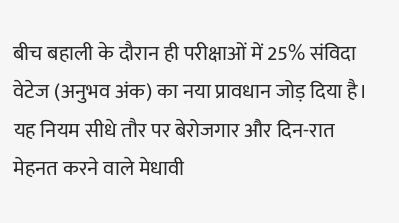बीच बहाली के दौरान ही परीक्षाओं में 25% संविदा वेटेज (अनुभव अंक) का नया प्रावधान जोड़ दिया है। यह नियम सीधे तौर पर बेरोजगार और दिन-रात मेहनत करने वाले मेधावी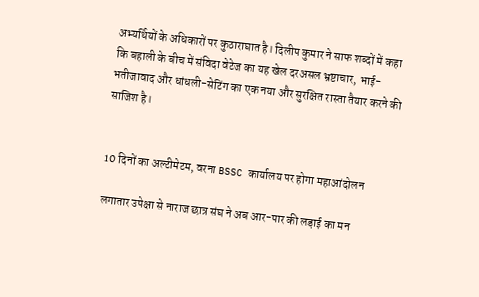अभ्यर्थियों के अधिकारों पर कुठाराघात है। दिलीप कुमार ने साफ शब्दों में कहा कि बहाली के बीच में संविदा वेटेज का यह खेल दरअसल भ्रष्टाचार, भाई-भतीजावाद और धांधली-सेटिंग का एक नया और सुरक्षित रास्ता तैयार करने की साजिश है।


10 दिनों का अल्टीमेटम, वरना BSSC कार्यालय पर होगा महाआंदोलन

लगातार उपेक्षा से नाराज छात्र संघ ने अब आर-पार की लड़ाई का मन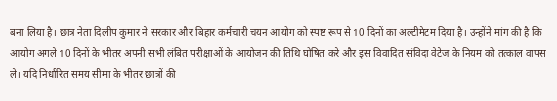बना लिया है। छात्र नेता दिलीप कुमार ने सरकार और बिहार कर्मचारी चयन आयोग को स्पष्ट रूप से 10 दिनों का अल्टीमेटम दिया है। उन्होंने मांग की है कि आयोग अगले 10 दिनों के भीतर अपनी सभी लंबित परीक्षाओं के आयोजन की तिथि घोषित करे और इस विवादित संविदा वेटेज के नियम को तत्काल वापस ले। यदि निर्धारित समय सीमा के भीतर छात्रों की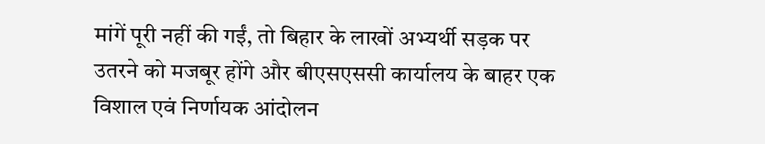मांगें पूरी नहीं की गईं, तो बिहार के लाखों अभ्यर्थी सड़क पर उतरने को मजबूर होंगे और बीएसएससी कार्यालय के बाहर एक विशाल एवं निर्णायक आंदोलन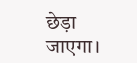छेड़ा जाएगा।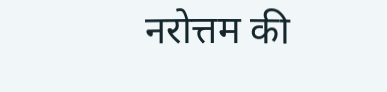नरोत्तम की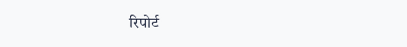रिपोर्ट